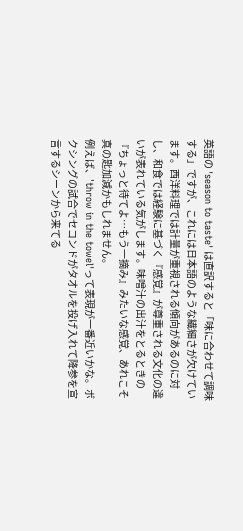英語の 'season to taste' は直訳すると「味に合わせて調味する」ですが、これには日本語のような繊細さが欠けています。西洋料理では計量が重視される傾向があるのに対し、和食では経験に基づく『感覚』が尊重される文化の違いが表れている気がします。味噌汁の出汁をとるときの『ちょっと待てよ…もう一摘み』みたいな感覚、あれこそ真の匙加減かもしれません。
例えば、'throw in the towel'って表現が一番近いかな。ボクシングの試合でセコンドがタオルを投げ入れて降参を宣言するシーンから来てる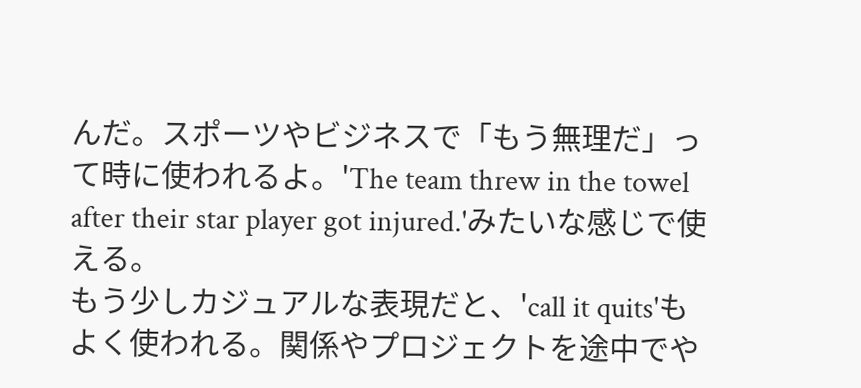んだ。スポーツやビジネスで「もう無理だ」って時に使われるよ。'The team threw in the towel after their star player got injured.'みたいな感じで使える。
もう少しカジュアルな表現だと、'call it quits'もよく使われる。関係やプロジェクトを途中でや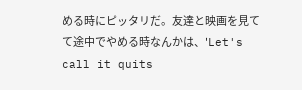める時にピッタリだ。友達と映画を見てて途中でやめる時なんかは、'Let's call it quits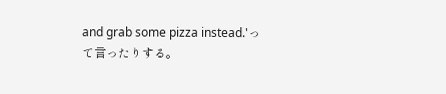and grab some pizza instead.'って言ったりする。